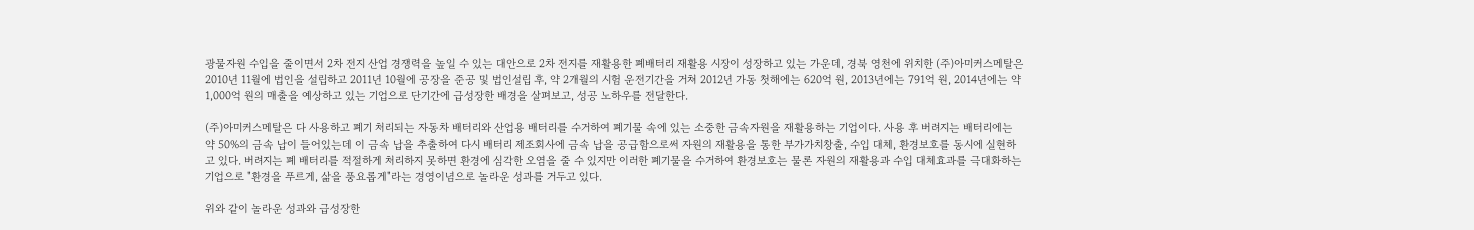광물자원 수입을 줄이면서 2차 전지 산업 경쟁력을 높일 수 있는 대안으로 2차 전지를 재활용한 폐배터리 재활용 시장이 성장하고 있는 가운데, 경북 영천에 위치한 (주)아미커스메탈은 2010년 11월에 법인을 설립하고 2011년 10월에 공장을 준공 및 법인설립 후, 약 2개월의 시험 운전기간을 거쳐 2012년 가동 첫해에는 620억 원, 2013년에는 791억 원, 2014년에는 약 1,000억 원의 매출을 예상하고 있는 기업으로 단기간에 급성장한 배경을 살펴보고, 성공 노하우를 전달한다.

(주)아미커스메탈은 다 사용하고 폐기 처리되는 자동차 배터리와 산업용 배터리를 수거하여 폐기물 속에 있는 소중한 금속자원을 재활용하는 기업이다. 사용 후 버려지는 배터리에는 약 50%의 금속 납이 들어있는데 이 금속 납을 추출하여 다시 배터리 제조회사에 금속 납을 공급함으로써 자원의 재활용을 통한 부가가치창출, 수입 대체, 환경보호를 동시에 실현하고 있다. 버려지는 폐 배터리를 적절하게 처리하지 못하면 환경에 심각한 오염을 줄 수 있지만 이러한 폐기물을 수거하여 환경보호는 물론 자원의 재활용과 수입 대체효과를 극대화하는 기업으로 "환경을 푸르게, 삶을 풍요롭게"라는 경영이념으로 놀라운 성과를 거두고 있다.

위와 같이 놀라운 성과와 급성장한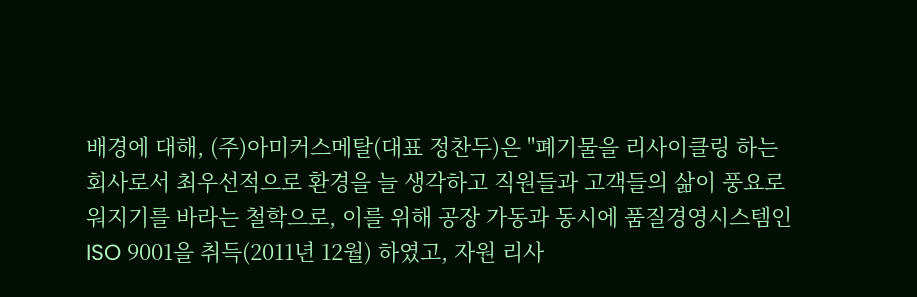배경에 대해, (주)아미커스메탈(대표 정찬두)은 "폐기물을 리사이클링 하는 회사로서 최우선적으로 환경을 늘 생각하고 직원들과 고객들의 삶이 풍요로워지기를 바라는 철학으로, 이를 위해 공장 가동과 동시에 품질경영시스템인 ISO 9001을 취득(2011년 12월) 하였고, 자원 리사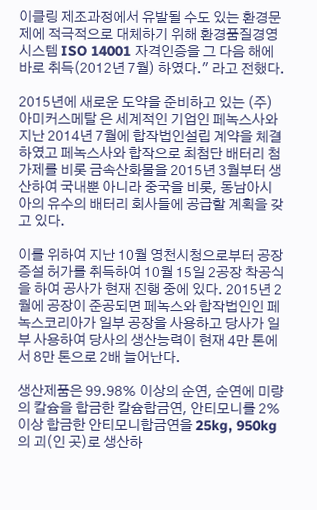이클링 제조과정에서 유발될 수도 있는 환경문제에 적극적으로 대체하기 위해 환경품질경영시스템 ISO 14001 자격인증을 그 다음 해에 바로 취득(2012년 7월) 하였다." 라고 전했다.

2015년에 새로운 도약을 준비하고 있는 (주)아미커스메탈 은 세계적인 기업인 페녹스사와 지난 2014년 7월에 합작법인설립 계약을 체결하였고 페녹스사와 합작으로 최첨단 배터리 첨가제를 비롯 금속산화물을 2015년 3월부터 생산하여 국내뿐 아니라 중국을 비롯, 동남아시아의 유수의 배터리 회사들에 공급할 계획을 갖고 있다.

이를 위하여 지난 10월 영천시청으로부터 공장 증설 허가를 취득하여 10월 15일 2공장 착공식을 하여 공사가 현재 진행 중에 있다. 2015년 2월에 공장이 준공되면 페녹스와 합작법인인 페녹스코리아가 일부 공장을 사용하고 당사가 일부 사용하여 당사의 생산능력이 현재 4만 톤에서 8만 톤으로 2배 늘어난다.

생산제품은 99.98% 이상의 순연, 순연에 미량의 칼슘을 합금한 칼슘합금연, 안티모니를 2% 이상 합금한 안티모니합금연을 25kg, 950kg의 괴(인 곳)로 생산하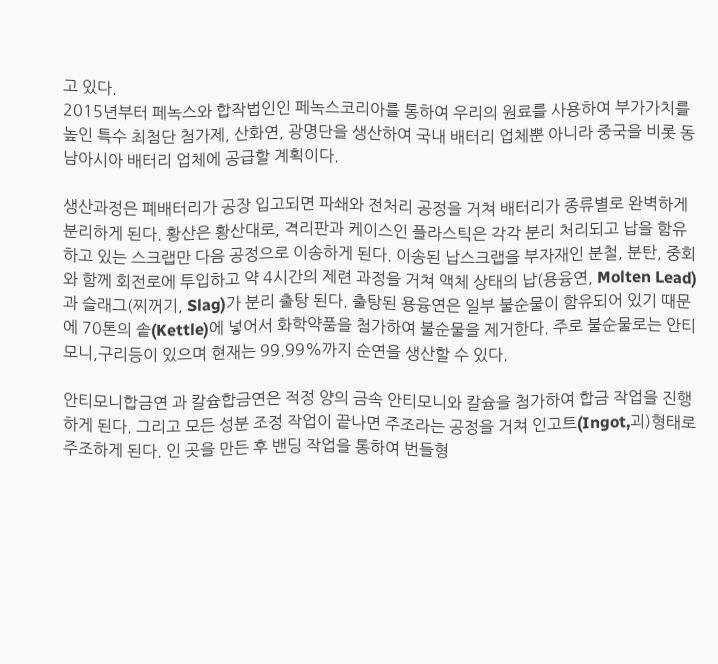고 있다.
2015년부터 페녹스와 합작법인인 페녹스코리아를 통하여 우리의 원료를 사용하여 부가가치를 높인 특수 최첨단 첨가제, 산화연, 광명단을 생산하여 국내 배터리 업체뿐 아니라 중국을 비롯 동남아시아 배터리 업체에 공급할 계획이다.

생산과정은 폐배터리가 공장 입고되면 파쇄와 전처리 공정을 거쳐 배터리가 종류별로 완벽하게 분리하게 된다. 황산은 황산대로, 격리판과 케이스인 플라스틱은 각각 분리 처리되고 납을 함유하고 있는 스크랩만 다음 공정으로 이송하게 된다. 이송된 납스크랩을 부자재인 분철, 분탄, 중회와 함께 회전로에 투입하고 약 4시간의 제련 과정을 거쳐 액체 상태의 납(용융연, Molten Lead)과 슬래그(찌꺼기, Slag)가 분리 출탕 된다. 출탕된 용융연은 일부 불순물이 함유되어 있기 때문에 70톤의 솥(Kettle)에 넣어서 화학약품을 첨가하여 불순물을 제거한다. 주로 불순물로는 안티모니,구리등이 있으며 현재는 99.99%까지 순연을 생산할 수 있다.

안티모니합금연 과 칼슘합금연은 적정 양의 금속 안티모니와 칼슘을 첨가하여 합금 작업을 진행하게 된다. 그리고 모든 성분 조정 작업이 끝나면 주조라는 공정을 거쳐 인고트(Ingot,괴)형태로 주조하게 된다. 인 곳을 만든 후 밴딩 작업을 통하여 번들형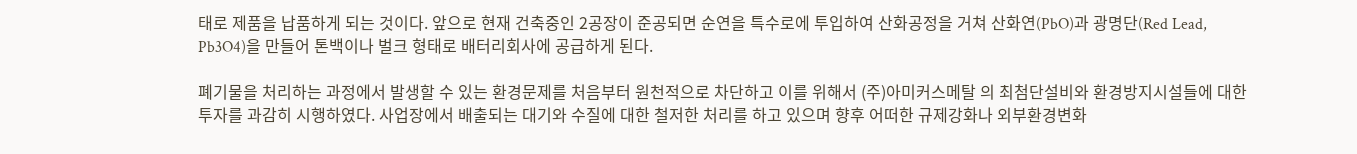태로 제품을 납품하게 되는 것이다. 앞으로 현재 건축중인 2공장이 준공되면 순연을 특수로에 투입하여 산화공정을 거쳐 산화연(PbO)과 광명단(Red Lead, Pb3O4)을 만들어 톤백이나 벌크 형태로 배터리회사에 공급하게 된다.

폐기물을 처리하는 과정에서 발생할 수 있는 환경문제를 처음부터 원천적으로 차단하고 이를 위해서 (주)아미커스메탈 의 최첨단설비와 환경방지시설들에 대한 투자를 과감히 시행하였다. 사업장에서 배출되는 대기와 수질에 대한 철저한 처리를 하고 있으며 향후 어떠한 규제강화나 외부환경변화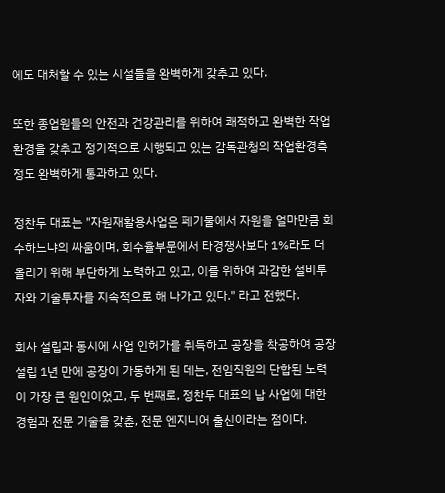에도 대처할 수 있는 시설들을 완벽하게 갖추고 있다.

또한 종업원들의 안전과 건강관리를 위하여 쾌적하고 완벽한 작업환경을 갖추고 정기적으로 시행되고 있는 감독관청의 작업환경측정도 완벽하게 통과하고 있다.

정찬두 대표는 "자원재활용사업은 페기물에서 자원을 얼마만큼 회수하느냐의 싸움이며, 회수율부문에서 타경쟁사보다 1%라도 더 올리기 위해 부단하게 노력하고 있고, 이를 위하여 과감한 설비투자와 기술투자를 지속적으로 해 나가고 있다." 라고 전했다.

회사 설립과 동시에 사업 인허가를 취득하고 공장을 착공하여 공장 설립 1년 만에 공장이 가동하게 된 데는, 전임직원의 단합된 노력이 가장 큰 원인이었고, 두 번째로, 정찬두 대표의 납 사업에 대한 경험과 전문 기술을 갖춘, 전문 엔지니어 출신이라는 점이다.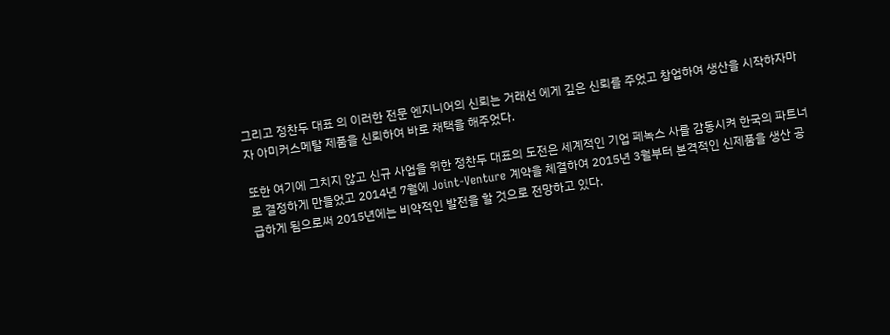그리고 정찬두 대표 의 이러한 전문 엔지니어의 신뢰는 거래선 에게 깊은 신뢰를 주었고 창업하여 생산을 시작하자마자 아미커스메탈 제품을 신뢰하여 바로 채택을 해주었다.

또한 여기에 그치지 않고 신규 사업을 위한 정찬두 대표의 도전은 세계적인 기업 페녹스 사를 감동시켜 한국의 파트너로 결정하게 만들었고 2014년 7월에 Joint-Venture 계약을 체결하여 2015년 3월부터 본격적인 신제품을 생산 공급하게 됨으로써 2015년에는 비약적인 발전을 할 것으로 전망하고 있다.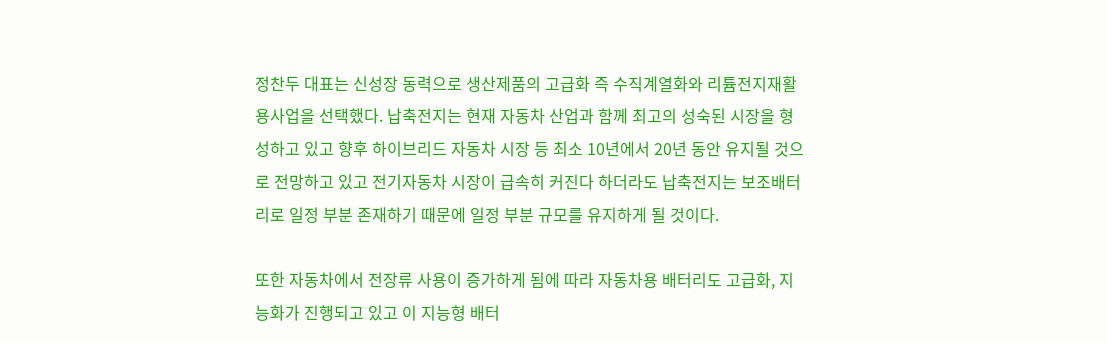정찬두 대표는 신성장 동력으로 생산제품의 고급화 즉 수직계열화와 리튬전지재활용사업을 선택했다. 납축전지는 현재 자동차 산업과 함께 최고의 성숙된 시장을 형성하고 있고 향후 하이브리드 자동차 시장 등 최소 10년에서 20년 동안 유지될 것으로 전망하고 있고 전기자동차 시장이 급속히 커진다 하더라도 납축전지는 보조배터리로 일정 부분 존재하기 때문에 일정 부분 규모를 유지하게 될 것이다.

또한 자동차에서 전장류 사용이 증가하게 됨에 따라 자동차용 배터리도 고급화, 지능화가 진행되고 있고 이 지능형 배터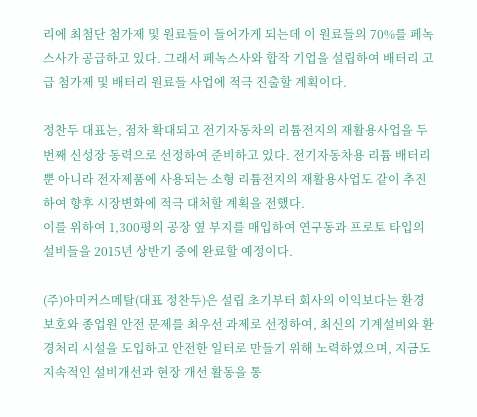리에 최첨단 첨가제 및 원료들이 들어가게 되는데 이 원료들의 70%를 페녹스사가 공급하고 있다. 그래서 페녹스사와 합작 기업을 설립하여 배터리 고급 첨가제 및 배터리 원료들 사업에 적극 진출할 계획이다.

정찬두 대표는, 점차 확대되고 전기자동차의 리튬전지의 재활용사업을 두 번째 신성장 동력으로 선정하여 준비하고 있다. 전기자동차용 리튬 배터리뿐 아니라 전자제품에 사용되는 소형 리튬전지의 재활용사업도 같이 추진하여 향후 시장변화에 적극 대처할 계획을 전했다.
이를 위하여 1,300평의 공장 옆 부지를 매입하여 연구동과 프로토 타입의 설비들을 2015년 상반기 중에 완료할 예정이다.

(주)아미커스메탈(대표 정찬두)은 설립 초기부터 회사의 이익보다는 환경보호와 종업원 안전 문제를 최우선 과제로 선정하여, 최신의 기계설비와 환경처리 시설을 도입하고 안전한 일터로 만들기 위해 노력하였으며, 지금도 지속적인 설비개선과 현장 개선 활동을 통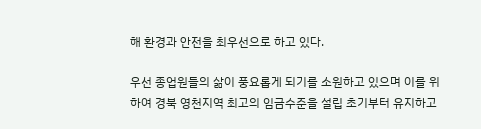해 환경과 안전을 최우선으로 하고 있다.

우선 종업원들의 삶이 풍요롭게 되기를 소원하고 있으며 이를 위하여 경북 영천지역 최고의 임금수준을 설립 초기부터 유지하고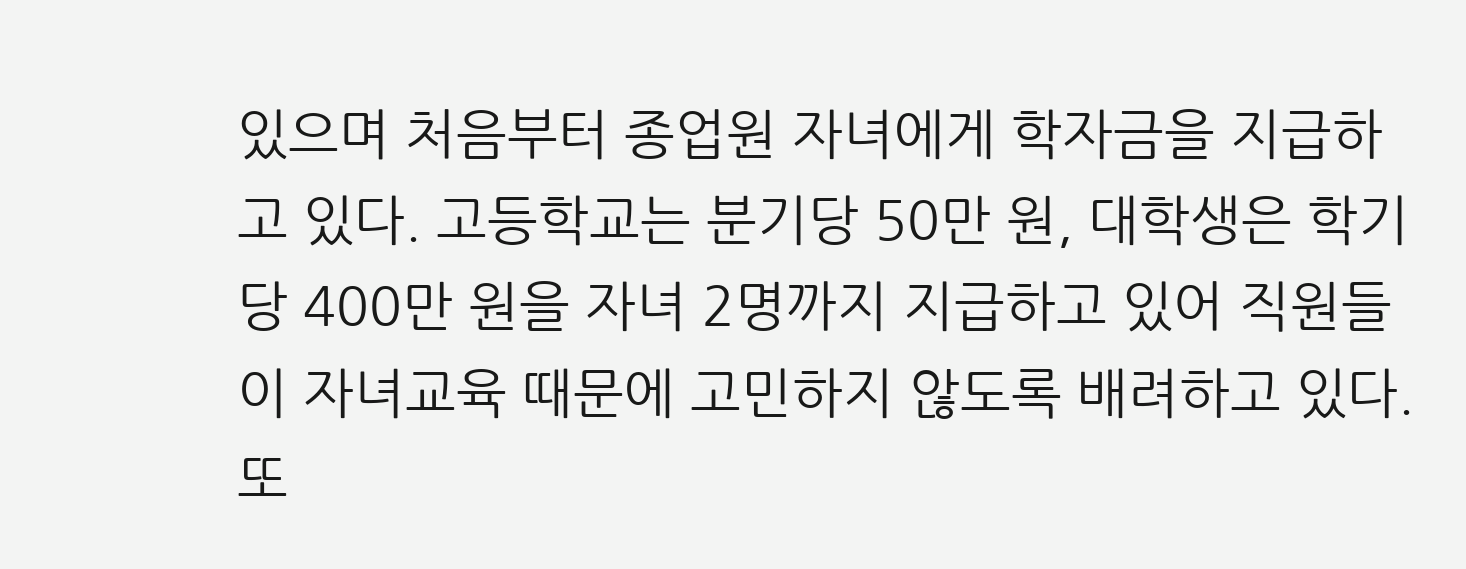있으며 처음부터 종업원 자녀에게 학자금을 지급하고 있다. 고등학교는 분기당 50만 원, 대학생은 학기당 400만 원을 자녀 2명까지 지급하고 있어 직원들이 자녀교육 때문에 고민하지 않도록 배려하고 있다. 또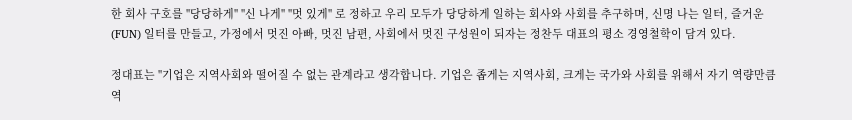한 회사 구호를 "당당하게" "신 나게" "멋 있게" 로 정하고 우리 모두가 당당하게 일하는 회사와 사회를 추구하며, 신명 나는 일터, 즐거운(FUN) 일터를 만들고, 가정에서 멋진 아빠, 멋진 남편, 사회에서 멋진 구성원이 되자는 정찬두 대표의 평소 경영철학이 담겨 있다.

정대표는 "기업은 지역사회와 떨어질 수 없는 관계라고 생각합니다. 기업은 좁게는 지역사회, 크게는 국가와 사회를 위해서 자기 역량만큼 역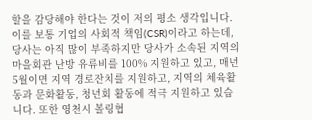할을 감당해야 한다는 것이 저의 평소 생각입니다. 이를 보통 기업의 사회적 책임(CSR)이라고 하는데, 당사는 아직 많이 부족하지만 당사가 소속된 지역의 마을회관 난방 유류비를 100% 지원하고 있고, 매년 5월이면 지역 경로잔치를 지원하고, 지역의 체육활동과 문화활동, 청년회 활동에 적극 지원하고 있습니다. 또한 영천시 볼링협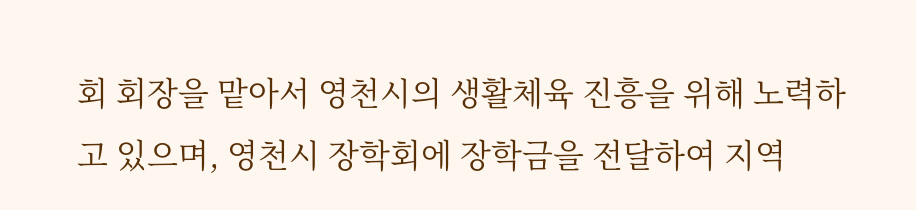회 회장을 맡아서 영천시의 생활체육 진흥을 위해 노력하고 있으며, 영천시 장학회에 장학금을 전달하여 지역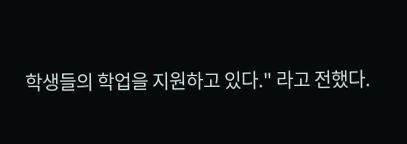학생들의 학업을 지원하고 있다." 라고 전했다.